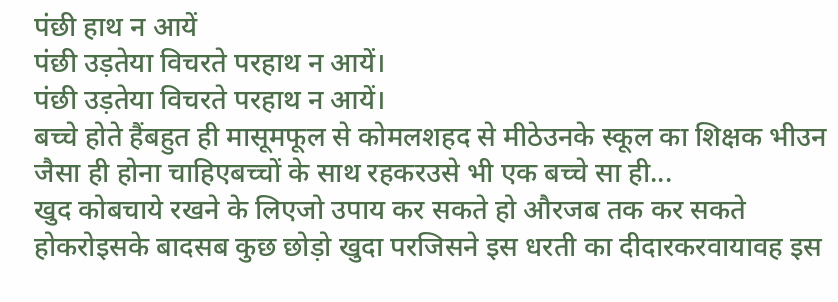पंछी हाथ न आयें
पंछी उड़तेया विचरते परहाथ न आयें।
पंछी उड़तेया विचरते परहाथ न आयें।
बच्चे होते हैंबहुत ही मासूमफूल से कोमलशहद से मीठेउनके स्कूल का शिक्षक भीउन जैसा ही होना चाहिएबच्चों के साथ रहकरउसे भी एक बच्चे सा ही...
खुद कोबचाये रखने के लिएजो उपाय कर सकते हो औरजब तक कर सकते होकरोइसके बादसब कुछ छोड़ो खुदा परजिसने इस धरती का दीदारकरवायावह इस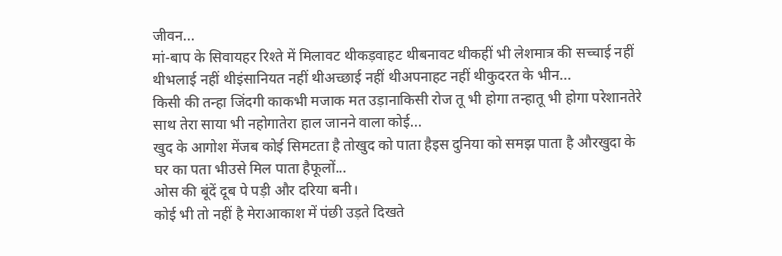जीवन...
मां-बाप के सिवायहर रिश्ते में मिलावट थीकड़वाहट थीबनावट थीकहीं भी लेशमात्र की सच्चाई नहीं थीभलाई नहीं थीइंसानियत नहीं थीअच्छाई नहीं थीअपनाहट नहीं थीकुदरत के भीन...
किसी की तन्हा जिंदगी काकभी मजाक मत उड़ानाकिसी रोज तू भी होगा तन्हातू भी होगा परेशानतेरे साथ तेरा साया भी नहोगातेरा हाल जानने वाला कोई...
खुद के आगोश मेंजब कोई सिमटता है तोखुद को पाता हैइस दुनिया को समझ पाता है औरखुदा के घर का पता भीउसे मिल पाता हैफूलों...
ओस की बूंदें दूब पे पड़ी और दरिया बनी।
कोई भी तो नहीं है मेराआकाश में पंछी उड़ते दिखते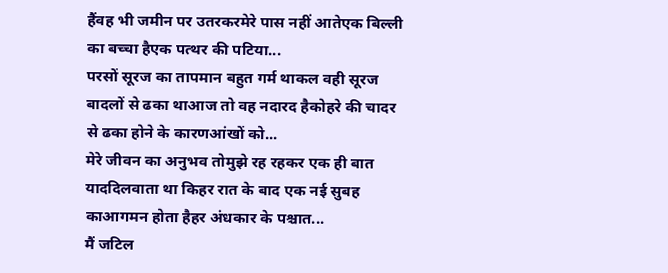हैंवह भी जमीन पर उतरकरमेरे पास नहीं आतेएक बिल्ली का बच्चा हैएक पत्थर की पटिया...
परसों सूरज का तापमान बहुत गर्म थाकल वही सूरज बादलों से ढका थाआज तो वह नदारद हैकोहरे की चादर से ढका होने के कारणआंखों को...
मेरे जीवन का अनुभव तोमुझे रह रहकर एक ही बात याददिलवाता था किहर रात के बाद एक नई सुबह काआगमन होता हैहर अंधकार के पश्चात...
मैं जटिल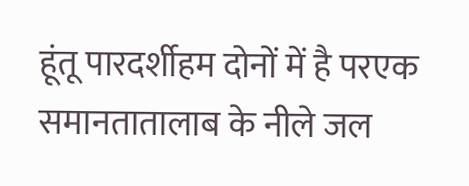हूंतू पारदर्शीहम दोनों में है परएक समानतातालाब के नीले जल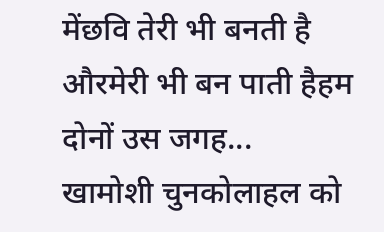मेंछवि तेरी भी बनती है औरमेरी भी बन पाती हैहम दोनों उस जगह...
खामोशी चुनकोलाहल को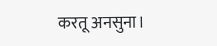करतू अनसुना।